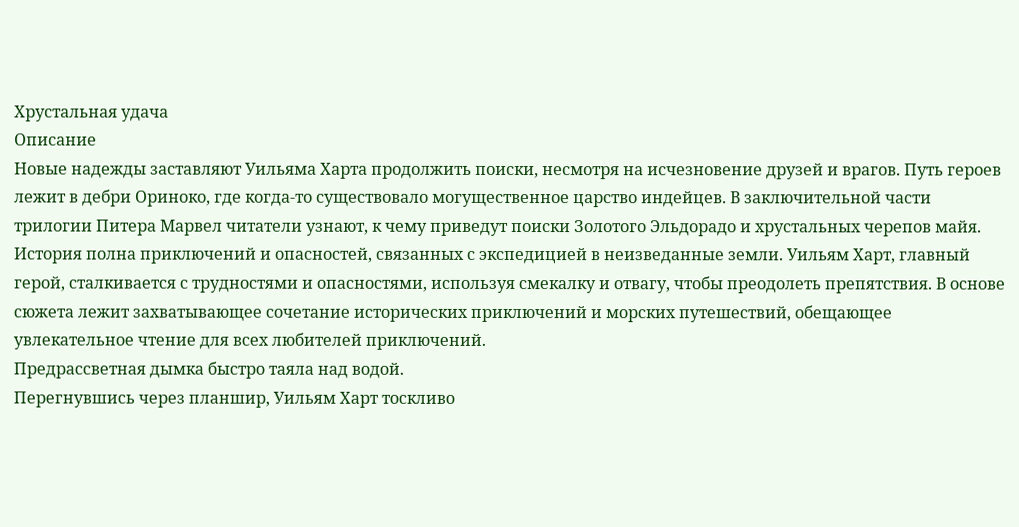Хрустальная удача
Описание
Новые надежды заставляют Уильяма Харта продолжить поиски, несмотря на исчезновение друзей и врагов. Путь героев лежит в дебри Ориноко, где когда-то существовало могущественное царство индейцев. В заключительной части трилогии Питера Марвел читатели узнают, к чему приведут поиски Золотого Эльдорадо и хрустальных черепов майя. История полна приключений и опасностей, связанных с экспедицией в неизведанные земли. Уильям Харт, главный герой, сталкивается с трудностями и опасностями, используя смекалку и отвагу, чтобы преодолеть препятствия. В основе сюжета лежит захватывающее сочетание исторических приключений и морских путешествий, обещающее увлекательное чтение для всех любителей приключений.
Предрассветная дымка быстро таяла над водой.
Перегнувшись через планшир, Уильям Харт тоскливо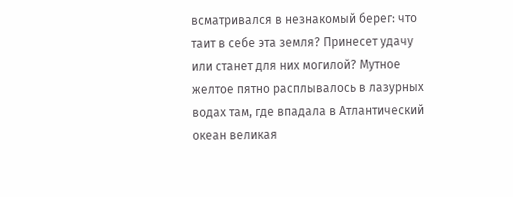всматривался в незнакомый берег: что таит в себе эта земля? Принесет удачу или станет для них могилой? Мутное желтое пятно расплывалось в лазурных водах там, где впадала в Атлантический океан великая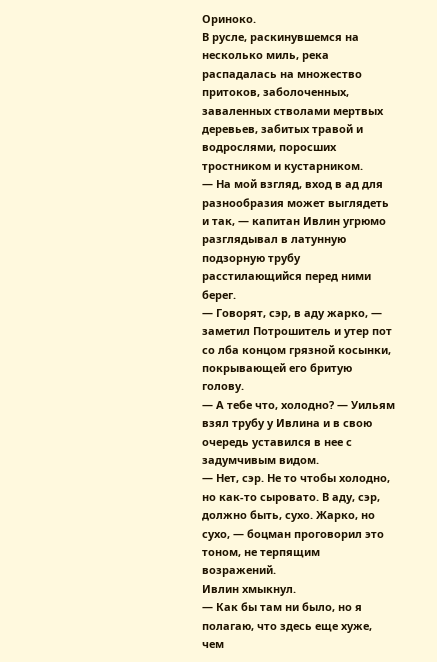Ориноко.
В русле, раскинувшемся на несколько миль, река распадалась на множество притоков, заболоченных, заваленных стволами мертвых деревьев, забитых травой и водрослями, поросших тростником и кустарником.
— На мой взгляд, вход в ад для разнообразия может выглядеть и так, — капитан Ивлин угрюмо разглядывал в латунную подзорную трубу расстилающийся перед ними берег.
— Говорят, сэр, в аду жарко, — заметил Потрошитель и утер пот со лба концом грязной косынки, покрывающей его бритую голову.
— А тебе что, холодно? — Уильям взял трубу у Ивлина и в свою очередь уставился в нее с задумчивым видом.
— Нет, сэр. Не то чтобы холодно, но как-то сыровато. В аду, сэр, должно быть, сухо. Жарко, но сухо, — боцман проговорил это тоном, не терпящим возражений.
Ивлин хмыкнул.
— Как бы там ни было, но я полагаю, что здесь еще хуже, чем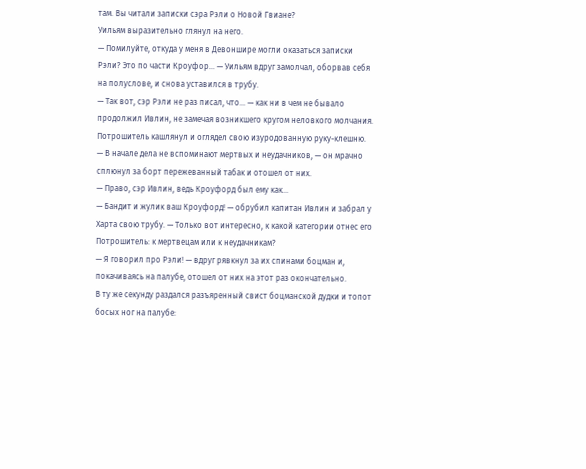там. Вы читали записки сэра Рэли о Новой Гвиане?
Уильям выразительно глянул на него.
— Помилуйте, откуда у меня в Девоншире могли оказаться записки Рэли? Это по части Кроуфор… — Уильям вдруг замолчал, оборвав себя на полуслове, и снова уставился в трубу.
— Так вот, сэр Рэли не раз писал, что… — как ни в чем не бывало продолжил Ивлин, не замечая возникшего кругом неловкого молчания.
Потрошитель кашлянул и оглядел свою изуродованную руку-клешню.
— В начале дела не вспоминают мертвых и неудачников, — он мрачно сплюнул за борт пережеванный табак и отошел от них.
— Право, сэр Ивлин, ведь Кроуфорд был ему как…
— Бандит и жулик ваш Кроуфорд! — обрубил капитан Ивлин и забрал у Харта свою трубу. — Только вот интересно, к какой категории отнес его Потрошитель: к мертвецам или к неудачникам?
— Я говорил про Рэли! — вдруг рявкнул за их спинами боцман и, покачиваясь на палубе, отошел от них на этот раз окончательно.
В ту же секунду раздался разъяренный свист боцманской дудки и топот босых ног на палубе: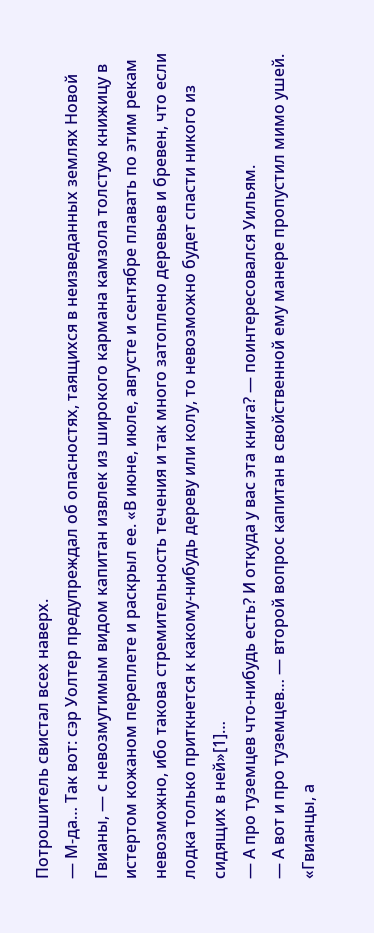Потрошитель свистал всех наверх.
— М-да… Так вот: сэр Уолтер предупреждал об опасностях, таящихся в неизведанных землях Новой Гвианы, — с невозмутимым видом капитан извлек из широкого кармана камзола толстую книжицу в истертом кожаном переплете и раскрыл ее. «В июне, июле, августе и сентябре плавать по этим рекам невозможно, ибо такова стремительность течения и так много затоплено деревьев и бревен, что если лодка только приткнется к какому-нибудь дереву или колу, то невозможно будет спасти никого из сидящих в ней»[1]…
— А про туземцев что-нибудь есть? И откуда у вас эта книга? — поинтересовался Уильям.
— А вот и про туземцев… — второй вопрос капитан в свойственной ему манере пропустил мимо ушей. «Гвианцы, а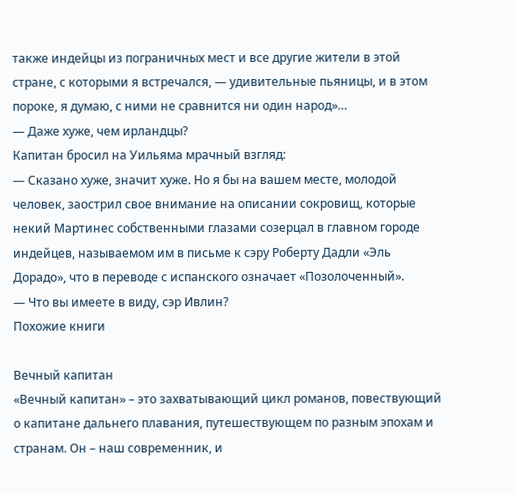также индейцы из пограничных мест и все другие жители в этой стране, с которыми я встречался, — удивительные пьяницы, и в этом пороке, я думаю, с ними не сравнится ни один народ»…
— Даже хуже, чем ирландцы?
Капитан бросил на Уильяма мрачный взгляд:
— Сказано хуже, значит хуже. Но я бы на вашем месте, молодой человек, заострил свое внимание на описании сокровищ, которые некий Мартинес собственными глазами созерцал в главном городе индейцев, называемом им в письме к сэру Роберту Дадли «Эль Дорадо», что в переводе с испанского означает «Позолоченный».
— Что вы имеете в виду, сэр Ивлин?
Похожие книги

Вечный капитан
«Вечный капитан» – это захватывающий цикл романов, повествующий о капитане дальнего плавания, путешествующем по разным эпохам и странам. Он – наш современник, и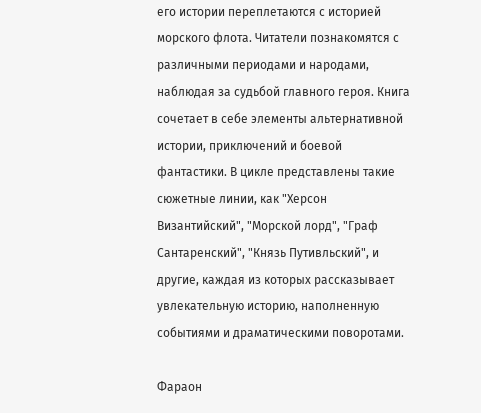его истории переплетаются с историей морского флота. Читатели познакомятся с различными периодами и народами, наблюдая за судьбой главного героя. Книга сочетает в себе элементы альтернативной истории, приключений и боевой фантастики. В цикле представлены такие сюжетные линии, как "Херсон Византийский", "Морской лорд", "Граф Сантаренский", "Князь Путивльский", и другие, каждая из которых рассказывает увлекательную историю, наполненную событиями и драматическими поворотами.

Фараон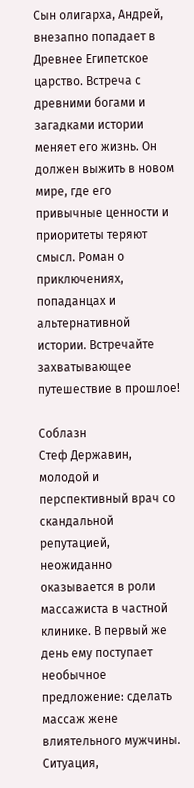Сын олигарха, Андрей, внезапно попадает в Древнее Египетское царство. Встреча с древними богами и загадками истории меняет его жизнь. Он должен выжить в новом мире, где его привычные ценности и приоритеты теряют смысл. Роман о приключениях, попаданцах и альтернативной истории. Встречайте захватывающее путешествие в прошлое!

Соблазн
Стеф Державин, молодой и перспективный врач со скандальной репутацией, неожиданно оказывается в роли массажиста в частной клинике. В первый же день ему поступает необычное предложение: сделать массаж жене влиятельного мужчины. Ситуация,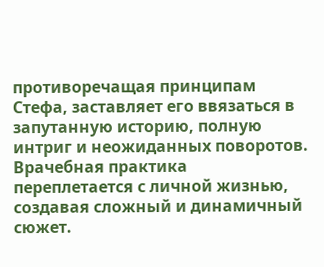противоречащая принципам Стефа, заставляет его ввязаться в запутанную историю, полную интриг и неожиданных поворотов. Врачебная практика переплетается с личной жизнью, создавая сложный и динамичный сюжет.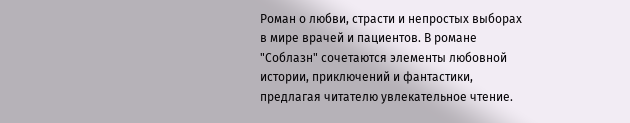Роман о любви, страсти и непростых выборах в мире врачей и пациентов. В романе "Соблазн" сочетаются элементы любовной истории, приключений и фантастики, предлагая читателю увлекательное чтение.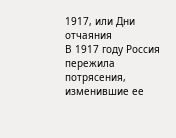1917, или Дни отчаяния
В 1917 году Россия пережила потрясения, изменившие ее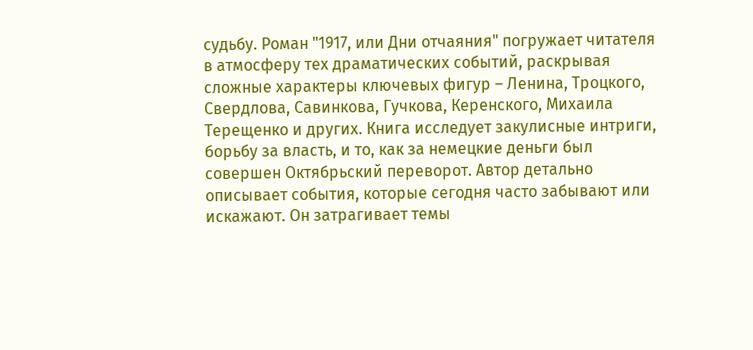судьбу. Роман "1917, или Дни отчаяния" погружает читателя в атмосферу тех драматических событий, раскрывая сложные характеры ключевых фигур – Ленина, Троцкого, Свердлова, Савинкова, Гучкова, Керенского, Михаила Терещенко и других. Книга исследует закулисные интриги, борьбу за власть, и то, как за немецкие деньги был совершен Октябрьский переворот. Автор детально описывает события, которые сегодня часто забывают или искажают. Он затрагивает темы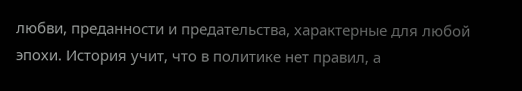любви, преданности и предательства, характерные для любой эпохи. История учит, что в политике нет правил, а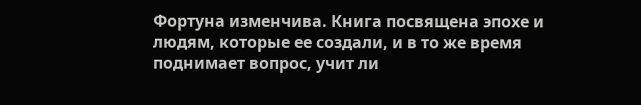Фортуна изменчива. Книга посвящена эпохе и людям, которые ее создали, и в то же время поднимает вопрос, учит ли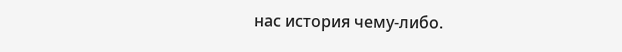нас история чему-либо.